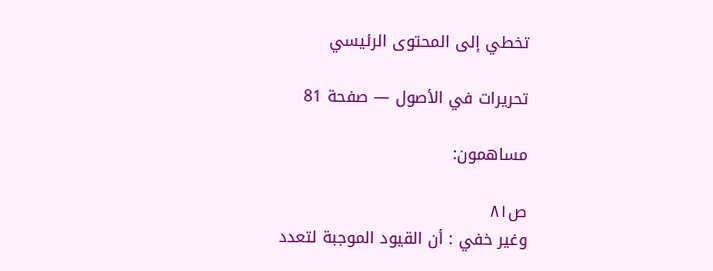تخطي إلى المحتوى الرئيسي

تحريرات في الأصول — صفحة 81

مساهمون:

ص٨١
وغير خفي : أن القيود الموجبة لتعدد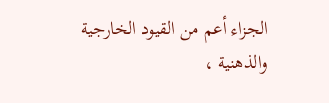الجزاء أعم من القيود الخارجية والذهنية ،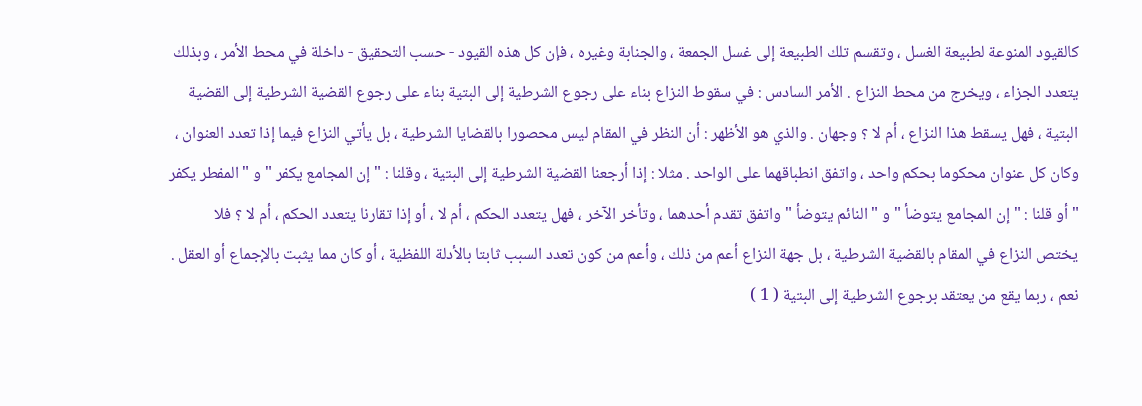كالقيود المنوعة لطبيعة الغسل ، وتقسم تلك الطبيعة إلى غسل الجمعة ، والجنابة وغيره ، فإن كل هذه القيود - حسب التحقيق - داخلة في محط الأمر ، وبذلك يتعدد الجزاء ، ويخرج من محط النزاع . الأمر السادس : في سقوط النزاع بناء على رجوع الشرطية إلى البتية بناء على رجوع القضية الشرطية إلى القضية البتية ، فهل يسقط هذا النزاع ، أم لا ؟ وجهان . والذي هو الأظهر : أن النظر في المقام ليس محصورا بالقضايا الشرطية ، بل يأتي النزاع فيما إذا تعدد العنوان ، وكان كل عنوان محكوما بحكم واحد ، واتفق انطباقهما على الواحد . مثلا : إذا أرجعنا القضية الشرطية إلى البتية ، وقلنا : " إن المجامع يكفر " و " المفطر يكفر " أو قلنا : " إن المجامع يتوضأ " و " النائم يتوضأ " واتفق تقدم أحدهما ، وتأخر الآخر ، فهل يتعدد الحكم ، أم لا ، أو إذا تقارنا يتعدد الحكم ، أم لا ؟ فلا يختص النزاع في المقام بالقضية الشرطية ، بل جهة النزاع أعم من ذلك ، وأعم من كون تعدد السبب ثابتا بالأدلة اللفظية ، أو كان مما يثبت بالإجماع أو العقل . نعم ، ربما يقع من يعتقد برجوع الشرطية إلى البتية ( 1 )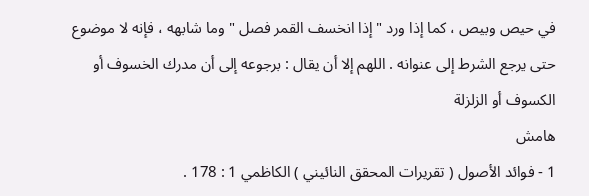في حيص وبيص ، كما إذا ورد " إذا انخسف القمر فصل " وما شابهه ، فإنه لا موضوع حتى يرجع الشرط إلى عنوانه . اللهم إلا أن يقال : برجوعه إلى أن مدرك الخسوف أو الكسوف أو الزلزلة
هامش
1 - فوائد الأصول ( تقريرات المحقق النائيني ) الكاظمي 1 : 178 .